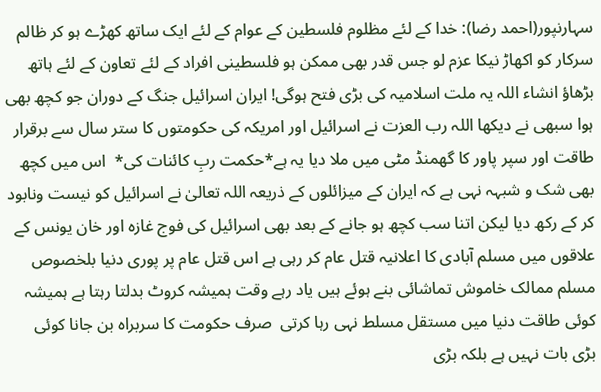سہارنپور(احمد رضا): خدا کے لئے مظلوم فلسطین کے عوام کے لئے ایک ساتھ کھڑے ہو کر ظالم سرکار کو اکھاڑ نیکا عزم لو جس قدر بھی ممکن ہو فلسطینی افراد کے لئے تعاون کے لئے ہاتھ بڑھاؤ انشاء اللہ یہ ملت اسلامیہ کی بڑی فتح ہوگی! ایران اسرائیل جنگ کے دوران جو کچھ بھی ہوا سبھی نے دیکھا اللہ رب العزت نے اسرائیل اور امریکہ کی حکومتوں کا ستر سال سے برقرار طاقت اور سپر پاور کا گھمنڈ مٹی میں ملا دیا یہ ہے*حکمت ربِ کائنات کی*  اس میں کچھ بھی شک و شبہہ نہی ہے کہ ایران کے میزائلوں کے ذریعہ اللہ تعالیٰ نے اسرائیل کو نیست ونابود کر کے رکھ دیا لیکن اتنا سب کچھ ہو جانے کے بعد بھی اسرائیل کی فوج غازہ اور خان يونس کے علاقوں میں مسلم آبادی کا اعلانیہ قتل عام کر رہی ہے اس قتل عام پر پوری دنیا بلخصوص مسلم ممالک خاموش تماشائی بنے ہوئے ہیں یاد رہے وقت ہمیشہ کروٹ بدلتا رہتا ہے ہمیشہ کوئی طاقت دنیا میں مستقل مسلط نہی رہا کرتی  صرف حکومت کا سربراہ بن جانا کوئی بڑی بات نہیں ہے بلکہ بڑی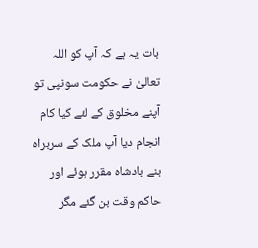بات یہ ہے کہ آپ کو اللہ تعالیٰ نے حکومت سونپی تو آپنے مخلوق کے لئے کیا کام انجام دیا آپ ملک کے سربراہ بنے بادشاہ مقرر ہوئے اور حاکم وقت بن گئے مگر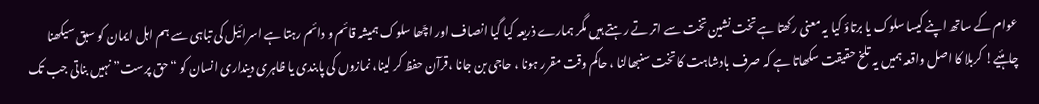عوام کے ساتھ اپنے کیسا سلوک یا برتاؤ کیا یہ معنی رکھتا ہے تخت نشین تخت سے اتر تے رہتے ہیں مگر ہمارے ذریعہ کیا گیا انصاف اور اچّھا سلوک ہمیشہ قائم و دائم رہتا ہے اسرائیل کی تباہی سے ہم اہل ایمان کو سبق سیکھنا چاہئیے! کربلا کا اصل واقعہ ہمیں یہ تلخ حقیقت سکھاتا ہے کہ صرف بادشاہت کا تخت سنبھالنا ، حاکم وقت مقرر ہونا ، حاجی بن جانا ،قرآن حفظ کر لینا، نمازوں کی پابندی یا ظاہری دینداری انسان کو “حق پرست” نہیں بناتی جب تک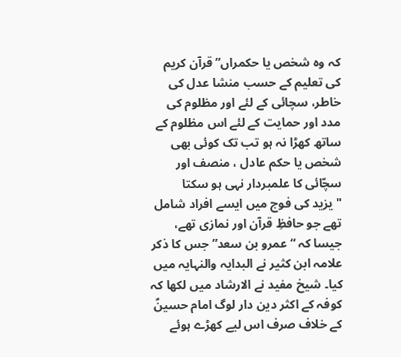کہ وہ شخص یا حکمراں” قرآن کریم کی تعلیم کے حسب منشا عدل کی خاطر، سچائی کے لئے اور مظلوم کی مدد اور حمایت کے لئے اس مظلوم کے ساتھ کھڑا نہ ہو تب تک کوئی بھی شخص یا حکم عادل ، منصف اور سچّائی کا علمبردار نہی ہو سکتا "یزید کی فوج میں ایسے افراد شامل تھے جو حافظِ قرآن اور نمازی تھے، جیسا کہ “عمرو بن سعد” جس کا ذکر علامہ ابن کثیر نے البدایہ والنہایہ میں کیا۔ شیخ مفید نے الارشاد میں لکھا کہ کوفہ کے اکثر دین دار لوگ امام حسینؑ کے خلاف صرف اس لیے کھڑے ہوئے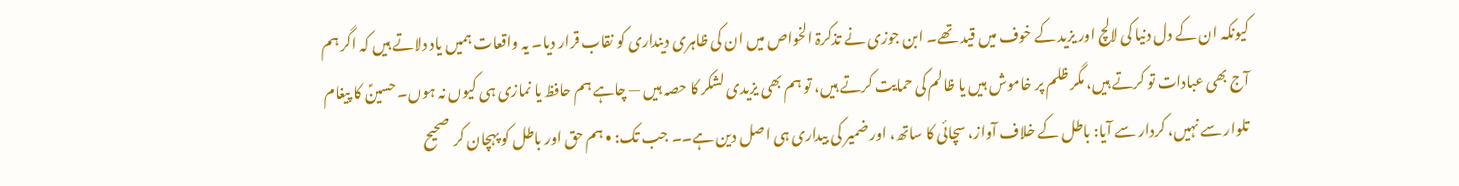کیونکہ ان کے دل دنیا کی لالچ اور یزید کے خوف میں قید تھے۔ ابن جوزی نے تذکرۃ الخواص میں ان کی ظاہری دینداری کو نقاب قرار دیا۔ یہ واقعات ہمیں یاد دلاتے ہیں کہ اگر ہم آج بھی عبادات تو کرتے ہیں، مگر ظلم پر خاموش ہیں یا ظالم کی حمایت کرتے ہیں، تو ہم بھی یزیدی لشکر کا حصہ ہیں — چاہے ہم حافظ یا نمازی ہی کیوں نہ ہوں۔ حسینؑ کا پیغام تلوار سے نہیں، کردار سے آیا: باطل کے خلاف آواز، سچائی کا ساتھ، اور ضمیر کی بیداری ہی اصل دین ہے۔۔ جب تک: • ہم حق اور باطل کو پہچان کر  صحیح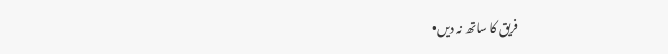فریق کا ساتھ نہ دیں•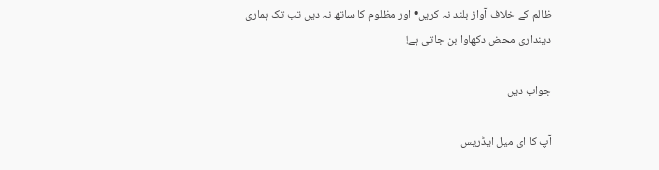ظالم کے خلاف آواز بلند نہ کریں• اور مظلوم کا ساتھ نہ دیں تب تک ہماری دینداری محض دکھاوا بن جاتی ہے!

جواب دیں

آپ کا ای میل ایڈریس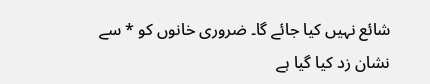شائع نہیں کیا جائے گا۔ ضروری خانوں کو * سے نشان زد کیا گیا ہے